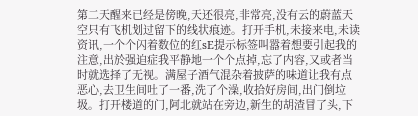第二天醒来已经是傍晚,天还很亮,非常亮,没有云的蔚蓝天空只有飞机划过留下的线状痕迹。打开手机,未接来电,未读资讯,一个个闪着数位的红sE提示标签叫嚣着想要引起我的注意,出於强迫症我平静地一个个点掉,忘了内容,又或者当时就选择了无视。满屋子酒气混杂着披萨的味道让我有点恶心,去卫生间吐了一番,洗了个澡,收拾好房间,出门倒垃圾。打开楼道的门,阿北就站在旁边,新生的胡渣冒了头,下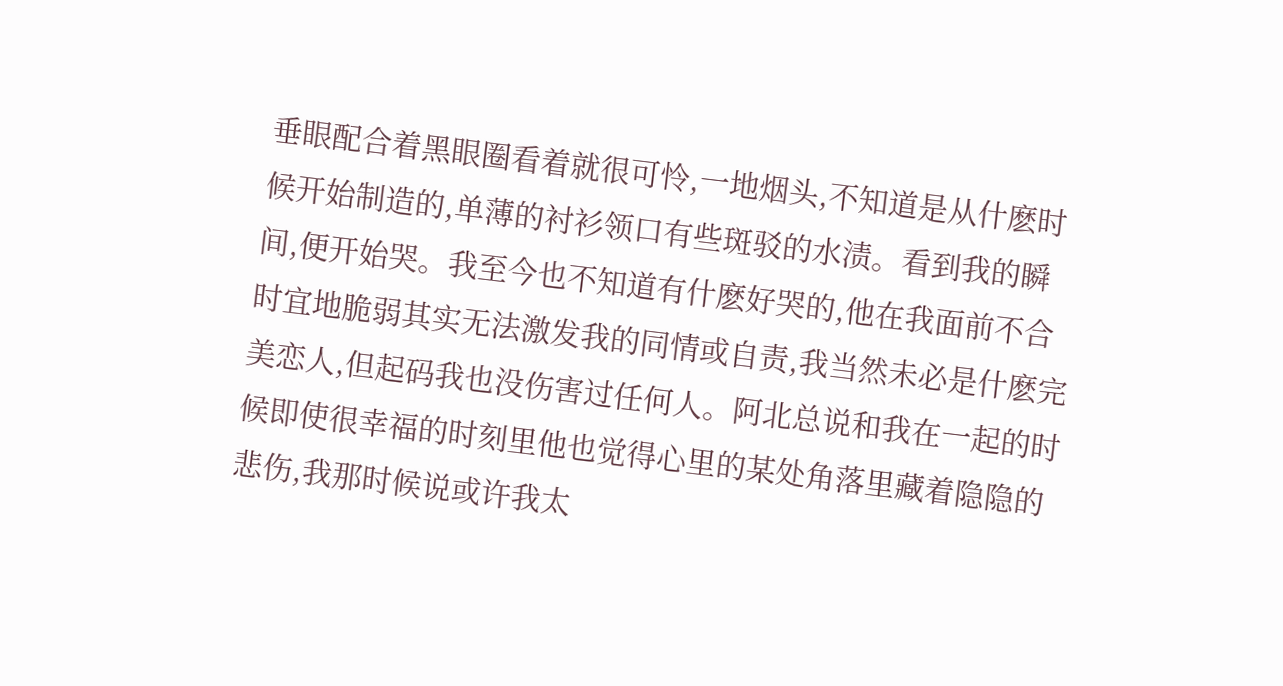垂眼配合着黑眼圈看着就很可怜,一地烟头,不知道是从什麽时候开始制造的,单薄的衬衫领口有些斑驳的水渍。看到我的瞬间,便开始哭。我至今也不知道有什麽好哭的,他在我面前不合时宜地脆弱其实无法激发我的同情或自责,我当然未必是什麽完美恋人,但起码我也没伤害过任何人。阿北总说和我在一起的时候即使很幸福的时刻里他也觉得心里的某处角落里藏着隐隐的悲伤,我那时候说或许我太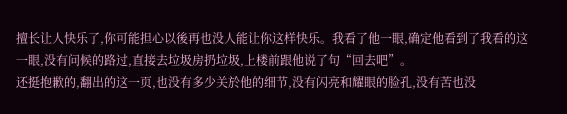擅长让人快乐了,你可能担心以後再也没人能让你这样快乐。我看了他一眼,确定他看到了我看的这一眼,没有问候的路过,直接去垃圾房扔垃圾,上楼前跟他说了句“回去吧”。
还挺抱歉的,翻出的这一页,也没有多少关於他的细节,没有闪亮和耀眼的脸孔,没有苦也没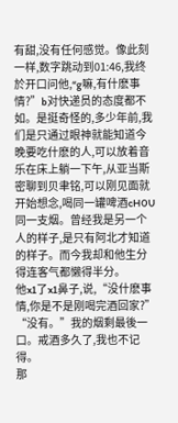有甜,没有任何感觉。像此刻一样,数字跳动到01:46,我终於开口问他,“g嘛,有什麽事情?”b对快递员的态度都不如。是挺奇怪的,多少年前,我们是只通过眼神就能知道今晚要吃什麽的人,可以放着音乐在床上躺一下午,从亚当斯密聊到贝聿铭,可以刚见面就开始想念,喝同一罐啤酒cH0U同一支烟。曾经我是另一个人的样子,是只有阿北才知道的样子。而今我却和他生分得连客气都懒得半分。
他x1了x1鼻子,说,“没什麽事情,你是不是刚喝完酒回家?”
“没有。”我的烟剩最後一口。戒酒多久了,我也不记得。
那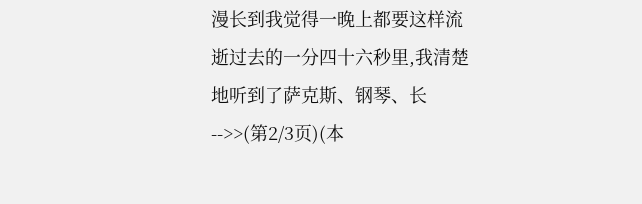漫长到我觉得一晚上都要这样流逝过去的一分四十六秒里,我清楚地听到了萨克斯、钢琴、长
-->>(第2/3页)(本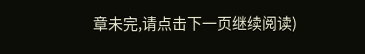章未完,请点击下一页继续阅读)